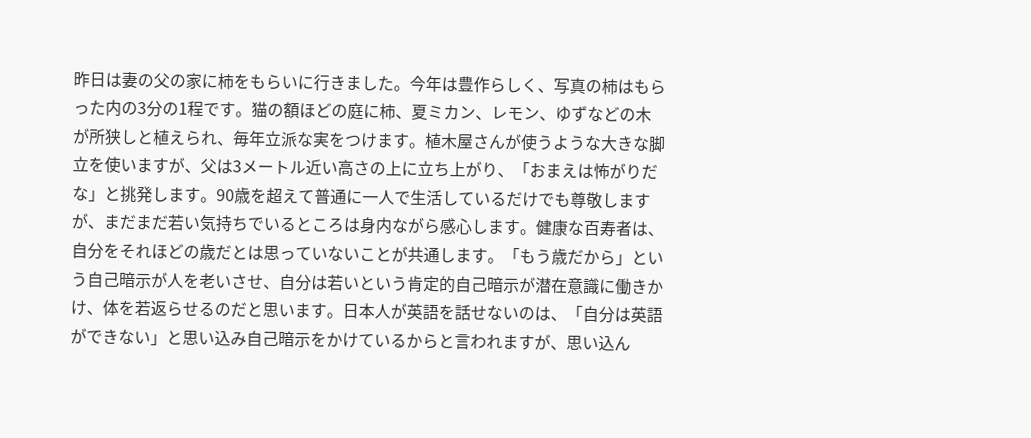昨日は妻の父の家に柿をもらいに行きました。今年は豊作らしく、写真の柿はもらった内の3分の1程です。猫の額ほどの庭に柿、夏ミカン、レモン、ゆずなどの木が所狭しと植えられ、毎年立派な実をつけます。植木屋さんが使うような大きな脚立を使いますが、父は3メートル近い高さの上に立ち上がり、「おまえは怖がりだな」と挑発します。90歳を超えて普通に一人で生活しているだけでも尊敬しますが、まだまだ若い気持ちでいるところは身内ながら感心します。健康な百寿者は、自分をそれほどの歳だとは思っていないことが共通します。「もう歳だから」という自己暗示が人を老いさせ、自分は若いという肯定的自己暗示が潜在意識に働きかけ、体を若返らせるのだと思います。日本人が英語を話せないのは、「自分は英語ができない」と思い込み自己暗示をかけているからと言われますが、思い込ん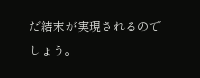だ結末が実現されるのでしょう。